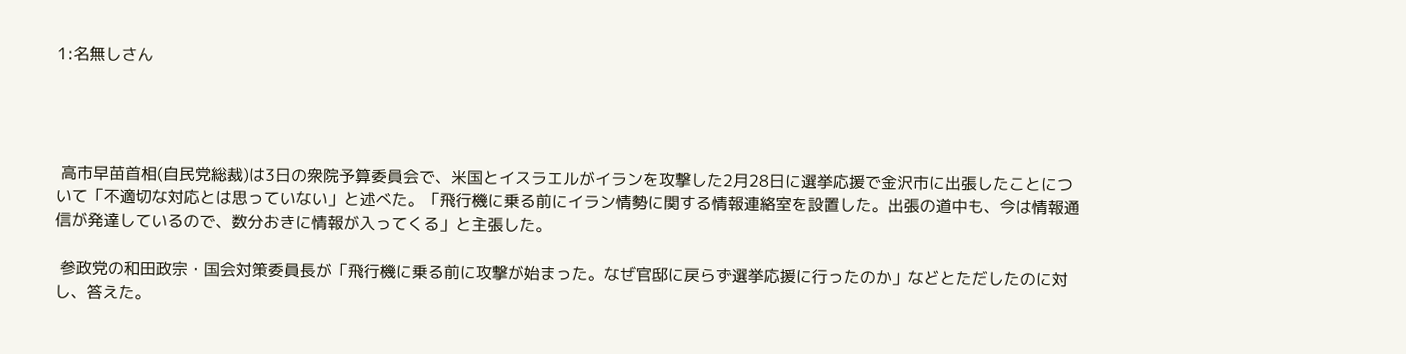1:名無しさん




 高市早苗首相(自民党総裁)は3日の衆院予算委員会で、米国とイスラエルがイランを攻撃した2月28日に選挙応援で金沢市に出張したことについて「不適切な対応とは思っていない」と述べた。「飛行機に乗る前にイラン情勢に関する情報連絡室を設置した。出張の道中も、今は情報通信が発達しているので、数分おきに情報が入ってくる」と主張した。

 参政党の和田政宗・国会対策委員長が「飛行機に乗る前に攻撃が始まった。なぜ官邸に戻らず選挙応援に行ったのか」などとただしたのに対し、答えた。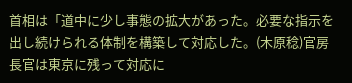首相は「道中に少し事態の拡大があった。必要な指示を出し続けられる体制を構築して対応した。(木原稔)官房長官は東京に残って対応に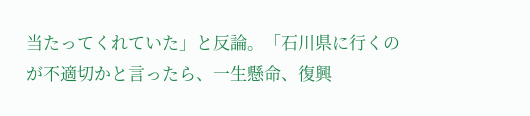当たってくれていた」と反論。「石川県に行くのが不適切かと言ったら、一生懸命、復興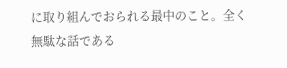に取り組んでおられる最中のこと。全く無駄な話である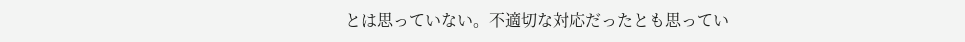とは思っていない。不適切な対応だったとも思ってい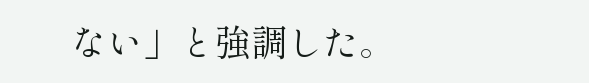ない」と強調した。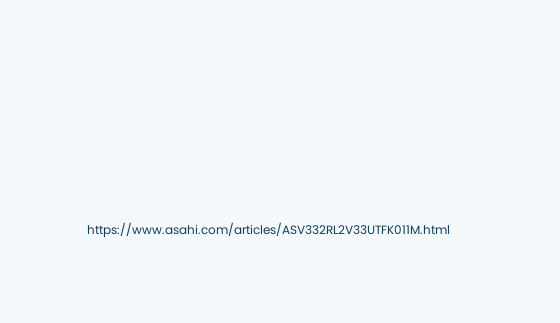https://www.asahi.com/articles/ASV332RL2V33UTFK011M.html